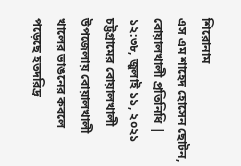শিরোনাম
এস এম শাহেদ হোসেন ছোটন, বোয়ালখালী প্রতিনিধি | ১২:৩৮, জুলাই ১১, ২০২১
চট্টগ্রামের বোয়ালখালী উপজেলায় বোয়ালখালী খালের ভাঙনের কবলে পড়েছে হতদরিদ্র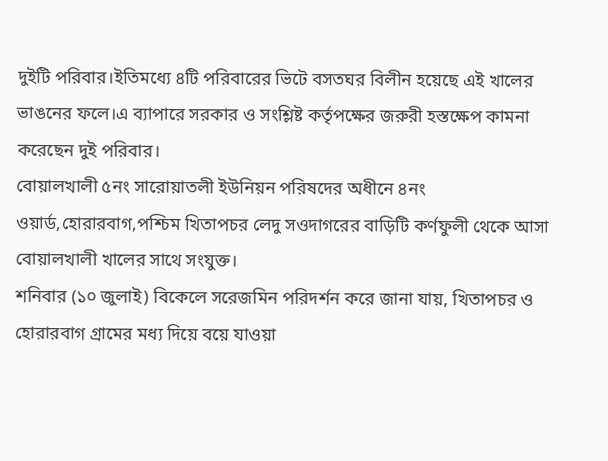দুইটি পরিবার।ইতিমধ্যে ৪টি পরিবারের ভিটে বসতঘর বিলীন হয়েছে এই খালের ভাঙনের ফলে।এ ব্যাপারে সরকার ও সংশ্লিষ্ট কর্তৃপক্ষের জরুরী হস্তক্ষেপ কামনা করেছেন দুই পরিবার।
বোয়ালখালী ৫নং সারোয়াতলী ইউনিয়ন পরিষদের অধীনে ৪নং ওয়ার্ড,হোরারবাগ,পশ্চিম খিতাপচর লেদু সওদাগরের বাড়িটি কর্ণফুলী থেকে আসা বোয়ালখালী খালের সাথে সংযুক্ত।
শনিবার (১০ জুলাই) বিকেলে সরেজমিন পরিদর্শন করে জানা যায়, খিতাপচর ও হোরারবাগ গ্রামের মধ্য দিয়ে বয়ে যাওয়া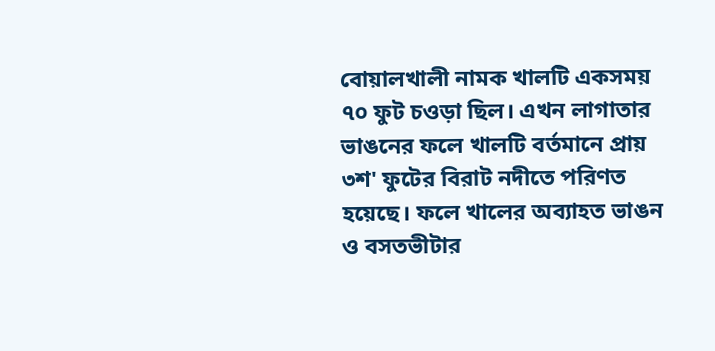বোয়ালখালী নামক খালটি একসময় ৭০ ফুট চওড়া ছিল। এখন লাগাতার ভাঙনের ফলে খালটি বর্তমানে প্রায় ৩শ' ফুটের বিরাট নদীতে পরিণত হয়েছে। ফলে খালের অব্যাহত ভাঙন ও বসতভীটার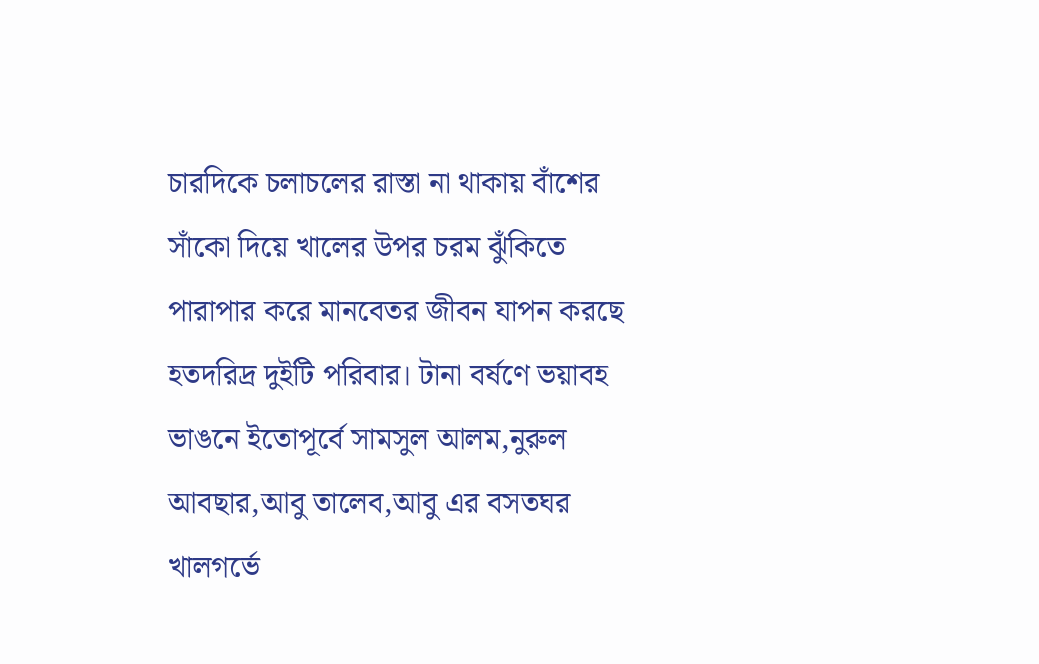চারদিকে চলাচলের রাস্তা না থাকায় বাঁশের সাঁকো দিয়ে খালের উপর চরম ঝুঁকিতে পারাপার করে মানবেতর জীবন যাপন করছে হতদরিদ্র দুইটি পরিবার। টানা বর্ষণে ভয়াবহ ভাঙনে ইতোপূর্বে সামসুল আলম,নুরুল আবছার,আবু তালেব,আবু এর বসতঘর খালগর্ভে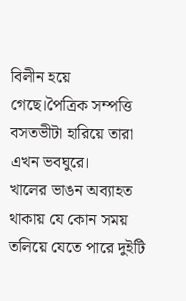বিলীন হয়ে গেছে।পৈত্রিক সম্পত্তি বসতভীটা হারিয়ে তারা এখন ভবঘুরে।
খালের ভাঙন অব্যাহত থাকায় যে কোন সময় তলিয়ে যেতে পারে দুইটি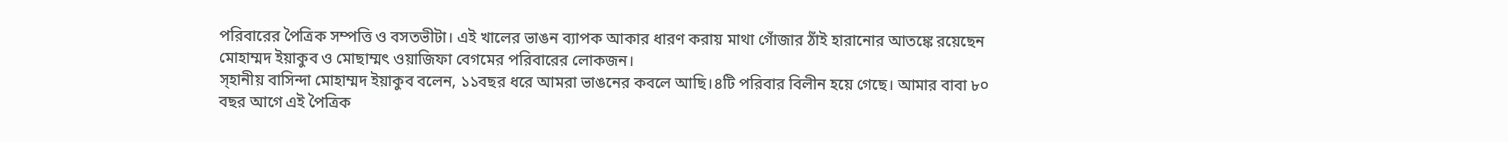পরিবারের পৈত্রিক সম্পত্তি ও বসতভীটা। এই খালের ভাঙন ব্যাপক আকার ধারণ করায় মাথা গোঁজার ঠাঁই হারানোর আতঙ্কে রয়েছেন মোহাম্মদ ইয়াকুব ও মোছাম্মৎ ওয়াজিফা বেগমের পরিবারের লোকজন।
স্হানীয় বাসিন্দা মোহাম্মদ ইয়াকুব বলেন, ১১বছর ধরে আমরা ভাঙনের কবলে আছি।৪টি পরিবার বিলীন হয়ে গেছে। আমার বাবা ৮০ বছর আগে এই পৈত্রিক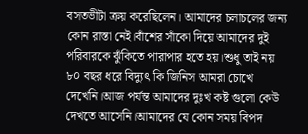বসতভীটা ক্রয় করেছিলেন। আমাদের চলাচলের জন্য কোন রাস্তা নেই।বাঁশের সাঁকো দিয়ে আমাদের দুই পরিবারকে ঝুঁকিতে পারাপার হতে হয়।শুধু তাই নয় ৮০ বছর ধরে বিদ্যুৎ কি জিনিস আমরা চোখে দেখেনি।আজ পর্যন্ত আমাদের দুঃখ কষ্ট গুলো কেউ দেখতে আসেনি।আমাদের যে কোন সময় বিপদ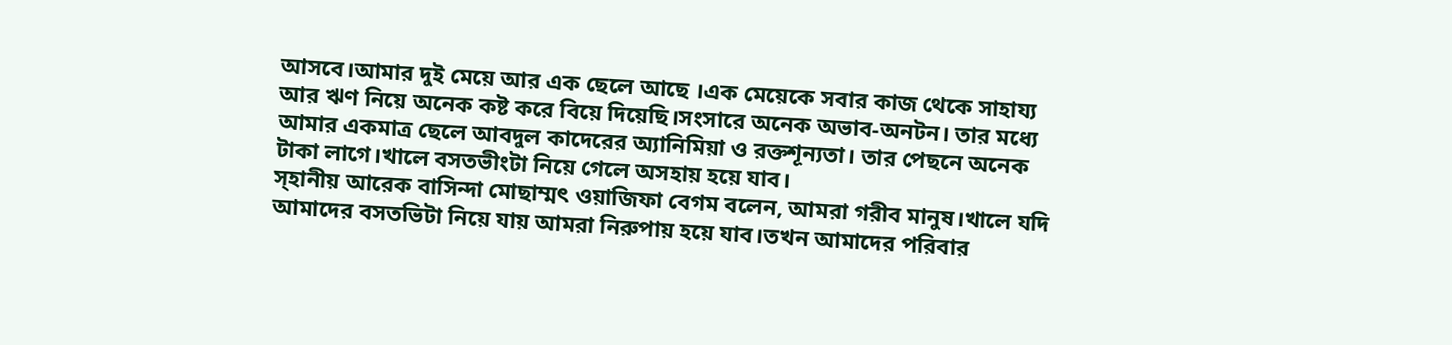আসবে।আমার দুই মেয়ে আর এক ছেলে আছে ।এক মেয়েকে সবার কাজ থেকে সাহায্য আর ঋণ নিয়ে অনেক কষ্ট করে বিয়ে দিয়েছি।সংসারে অনেক অভাব-অনটন। তার মধ্যে আমার একমাত্র ছেলে আবদুল কাদেরের অ্যানিমিয়া ও রক্তশূন্যতা। তার পেছনে অনেক টাকা লাগে।খালে বসতভীংটা নিয়ে গেলে অসহায় হয়ে যাব।
স্হানীয় আরেক বাসিন্দা মোছাম্মৎ ওয়াজিফা বেগম বলেন, আমরা গরীব মানুষ।খালে যদি আমাদের বসতভিটা নিয়ে যায় আমরা নিরুপায় হয়ে যাব।তখন আমাদের পরিবার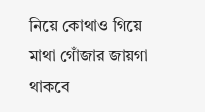নিয়ে কোথাও গিয়ে মাথা গোঁজার জায়গা থাকবে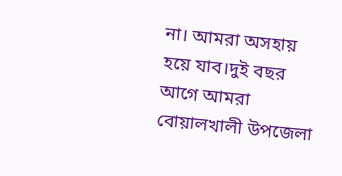না। আমরা অসহায় হয়ে যাব।দুই বছর আগে আমরা বোয়ালখালী উপজেলা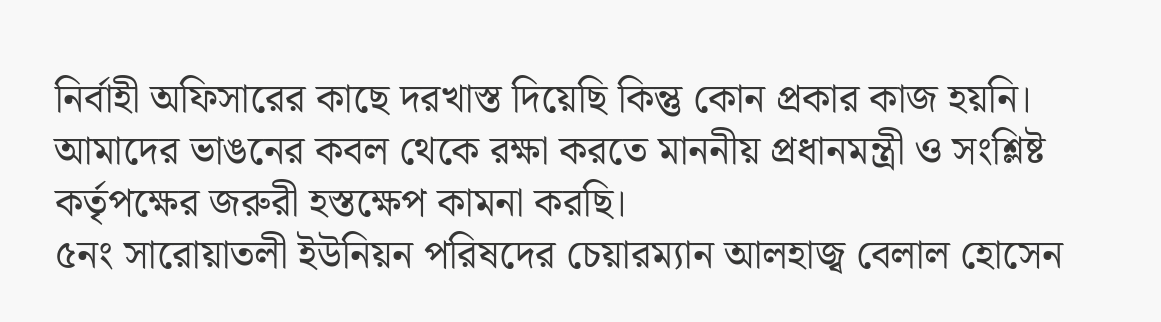নির্বাহী অফিসারের কাছে দরখাস্ত দিয়েছি কিন্তু কোন প্রকার কাজ হয়নি। আমাদের ভাঙনের কবল থেকে রক্ষা করতে মাননীয় প্রধানমন্ত্রী ও সংশ্লিষ্ট কর্তৃপক্ষের জরুরী হস্তক্ষেপ কামনা করছি।
৫নং সারোয়াতলী ইউনিয়ন পরিষদের চেয়ারম্যান আলহাজ্ব বেলাল হোসেন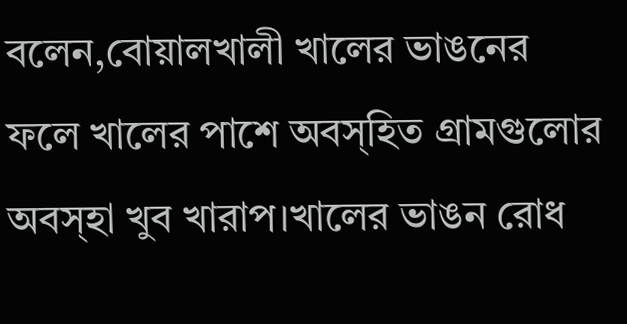বলেন,বোয়ালখালী খালের ভাঙনের ফলে খালের পাশে অবস্হিত গ্রামগুলোর অবস্হা খুব খারাপ।খালের ভাঙন রোধ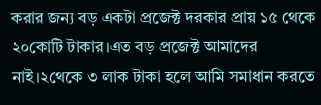করার জন্য বড় একটা প্রজেক্ট দরকার প্রায় ১৫ থেকে ২০কোটি টাকার।এত বড় প্রজেক্ট আমাদের নাই।২থেকে ৩ লাক টাকা হলে আমি সমাধান করতে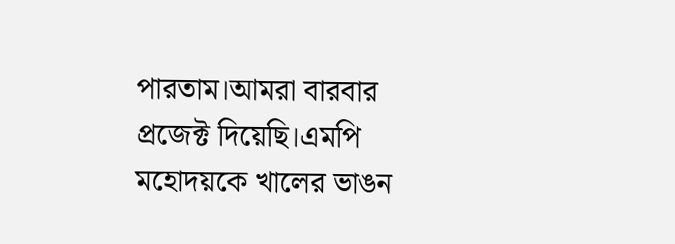পারতাম।আমরা বারবার প্রজেক্ট দিয়েছি।এমপি মহোদয়কে খালের ভাঙন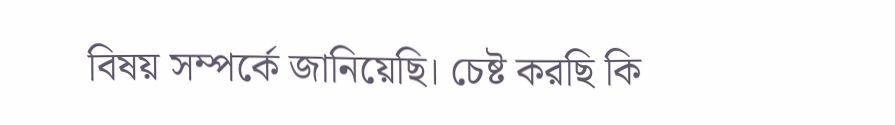বিষয় সম্পর্কে জানিয়েছি। চেষ্ট করছি কি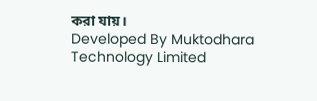করা যায়।
Developed By Muktodhara Technology Limited